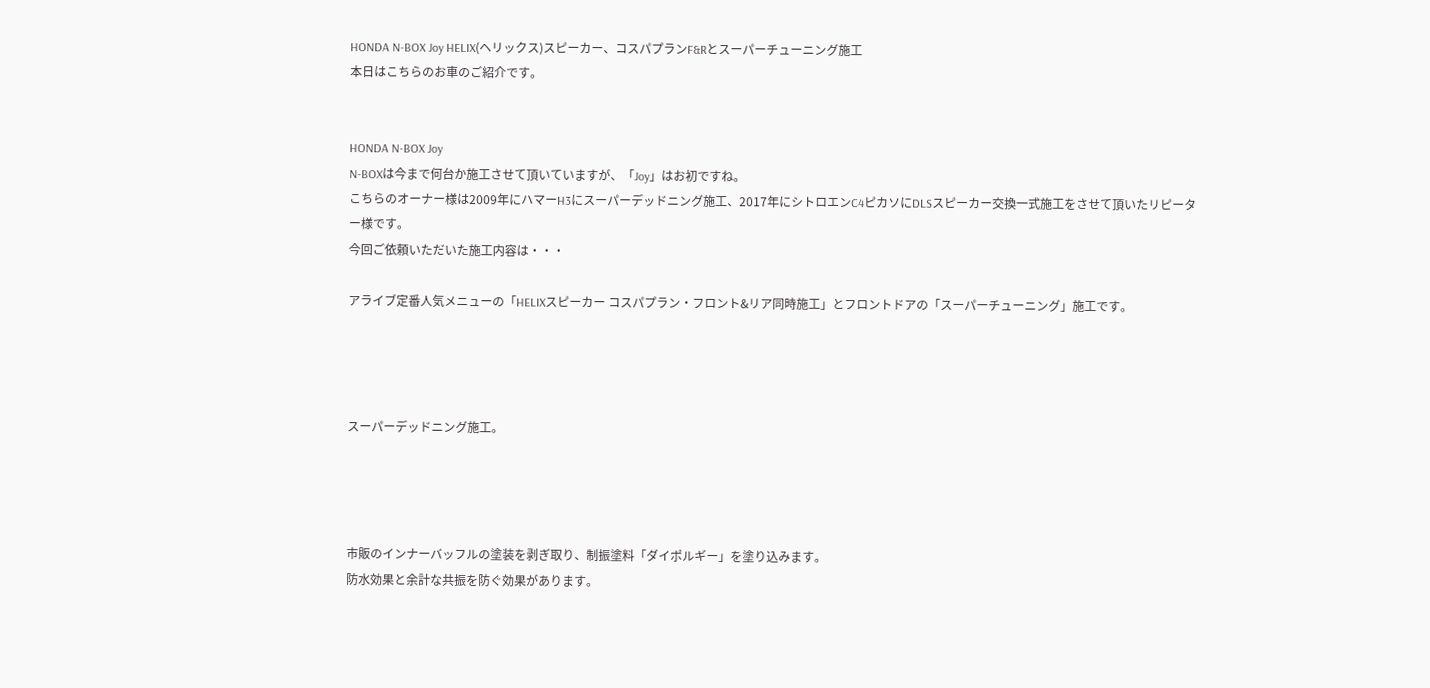HONDA N-BOX Joy HELIX(ヘリックス)スピーカー、コスパプランF&Rとスーパーチューニング施工
本日はこちらのお車のご紹介です。


HONDA N-BOX Joy
N-BOXは今まで何台か施工させて頂いていますが、「Joy」はお初ですね。
こちらのオーナー様は2009年にハマーH3にスーパーデッドニング施工、2017年にシトロエンC4ピカソにDLSスピーカー交換一式施工をさせて頂いたリピーター様です。
今回ご依頼いただいた施工内容は・・・

アライブ定番人気メニューの「HELIXスピーカー コスパプラン・フロント&リア同時施工」とフロントドアの「スーパーチューニング」施工です。




スーパーデッドニング施工。




市販のインナーバッフルの塗装を剥ぎ取り、制振塗料「ダイポルギー」を塗り込みます。
防水効果と余計な共振を防ぐ効果があります。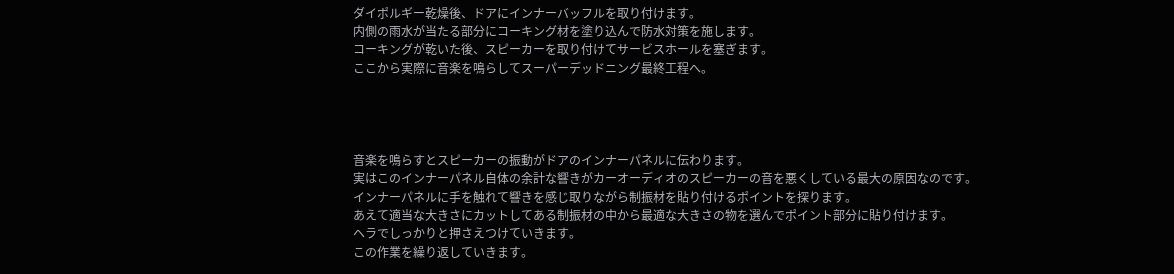ダイポルギー乾燥後、ドアにインナーバッフルを取り付けます。
内側の雨水が当たる部分にコーキング材を塗り込んで防水対策を施します。
コーキングが乾いた後、スピーカーを取り付けてサービスホールを塞ぎます。
ここから実際に音楽を鳴らしてスーパーデッドニング最終工程へ。




音楽を鳴らすとスピーカーの振動がドアのインナーパネルに伝わります。
実はこのインナーパネル自体の余計な響きがカーオーディオのスピーカーの音を悪くしている最大の原因なのです。
インナーパネルに手を触れて響きを感じ取りながら制振材を貼り付けるポイントを探ります。
あえて適当な大きさにカットしてある制振材の中から最適な大きさの物を選んでポイント部分に貼り付けます。
ヘラでしっかりと押さえつけていきます。
この作業を繰り返していきます。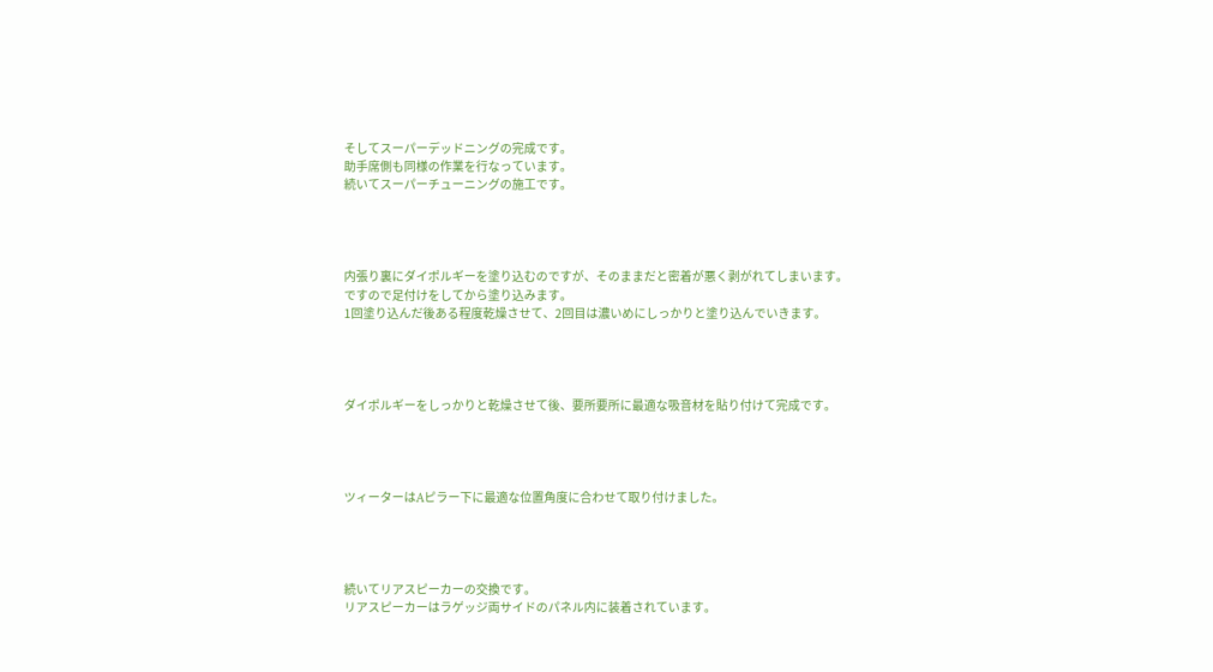そしてスーパーデッドニングの完成です。
助手席側も同様の作業を行なっています。
続いてスーパーチューニングの施工です。




内張り裏にダイポルギーを塗り込むのですが、そのままだと密着が悪く剥がれてしまいます。
ですので足付けをしてから塗り込みます。
1回塗り込んだ後ある程度乾燥させて、2回目は濃いめにしっかりと塗り込んでいきます。




ダイポルギーをしっかりと乾燥させて後、要所要所に最適な吸音材を貼り付けて完成です。




ツィーターはAピラー下に最適な位置角度に合わせて取り付けました。




続いてリアスピーカーの交換です。
リアスピーカーはラゲッジ両サイドのパネル内に装着されています。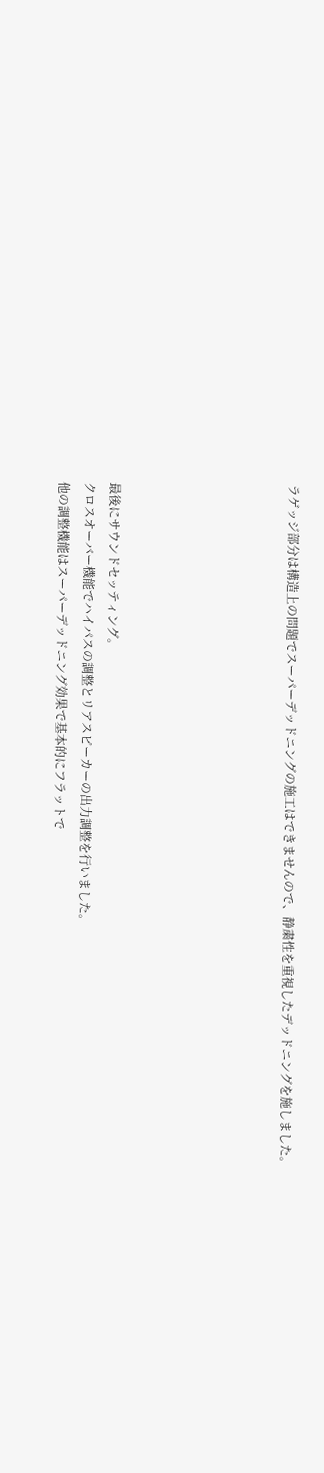ラゲッジ部分は構造上の問題でスーパーデッドニングの施工はできませんので、静粛性を重視したデッドニングを施しました。






最後にサウンドセッティング。
クロスオーバー機能でハイパスの調整とリアスピーカーの出力調整を行いました。
他の調整機能はスーパーデッドニング効果で基本的にフラットで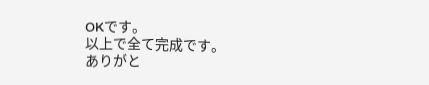OKです。
以上で全て完成です。
ありがと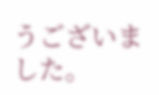うございました。